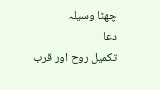چھٹا وسیلہ
دعا
تکمیل روح اور قرب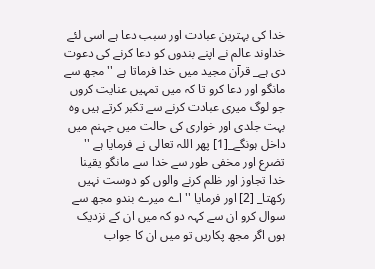خدا کى بہترین عبادت اور سبب دعا ہے اسى لئے خداوند عالم نے اپنے بندوں کو دعا کرنے کى دعوت دى ہے_ قرآن مجید میں خدا فرماتا ہے ''مجھ سے مانگو اور دعا کرو تا کہ میں تمہیں عنایت کروں جو لوگ میرى عبادت کرنے سے تکبر کرتے ہیں وہ بہت جلدى اور خوارى کى حالت میں جہنم میں داخل ہونگے_[1] پھر اللہ تعالى نے فرمایا ہے '' تضرع اور مخفى طور سے خدا سے مانگو یقینا خدا تجاوز اور ظلم کرنے والوں کو دوست نہیں رکھتا_ [2] اور فرمایا '' اے میرے بندو مجھ سے سوال کرو ان سے کہہ دو کہ میں ان کے نزدیک ہوں اگر مجھ پکاریں تو میں ان کا جواب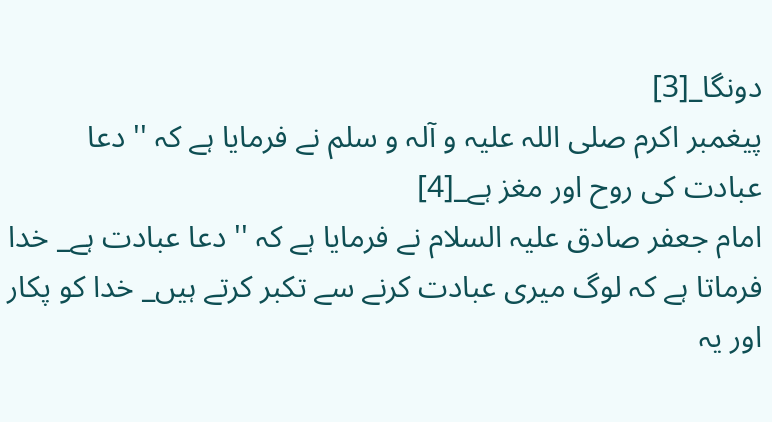دونگا_[3]
پیغمبر اکرم صلى اللہ علیہ و آلہ و سلم نے فرمایا ہے کہ '' دعا عبادت کى روح اور مغز ہے_[4]
امام جعفر صادق علیہ السلام نے فرمایا ہے کہ '' دعا عبادت ہے_ خدا فرماتا ہے کہ لوگ میرى عبادت کرنے سے تکبر کرتے ہیں_ خدا کو پکار اور یہ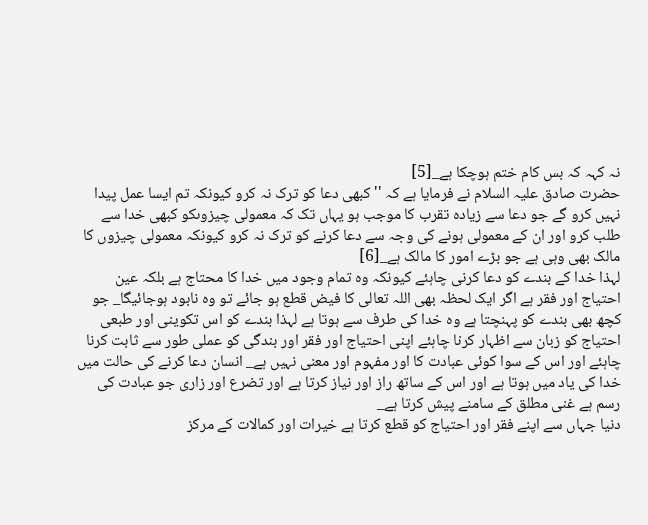نہ کہہ کہ بس کام ختم ہوچکا ہے_[5]
حضرت صادق علیہ السلام نے فرمایا ہے کہ '' کبھى دعا کو ترک نہ کرو کیونکہ تم ایسا عمل پیدا نہیں کرو گے جو دعا سے زیادہ تقرب کا موجب ہو یہاں تک کہ معمولى چیزوںکو کبھى خدا سے طلب کرو اور ان کے معمولى ہونے کى وجہ سے دعا کرنے کو ترک نہ کرو کیونکہ معمولى چیزوں کا مالک بھى وہى ہے جو بڑے امور کا مالک ہے_[6]
لہذا خدا کے بندے کو دعا کرنى چاہئے کیونکہ وہ تمام وجود میں خدا کا محتاج ہے بلکہ عین احتیاج اور فقر ہے اگر ایک لحظہ بھى اللہ تعالى کا فیض قطع ہو جائے تو وہ نابود ہوجائیگا_ جو کچھ بھى بندے کو پہنچتا ہے وہ خدا کى طرف سے ہوتا ہے لہذا بندے کو اس تکوینى اور طبعى احتیاج کو زبان سے اظہار کرنا چاہئے اپنى احتیاج اور فقر اور بندگى کو عملى طور سے ثابت کرنا چاہئے اور اس کے سوا کوئی عبادت کا اور مفہوم اور معنى نہیں ہے_ انسان دعا کرنے کى حالت میں خدا کى یاد میں ہوتا ہے اور اس کے ساتھ راز اور نیاز کرتا ہے اور تضرع اور زارى جو عبادت کى رسم ہے غنى مطلق کے سامنے پیش کرتا ہے_
دنیا جہاں سے اپنے فقر اور احتیاج کو قطع کرتا ہے خیرات اور کمالات کے مرکز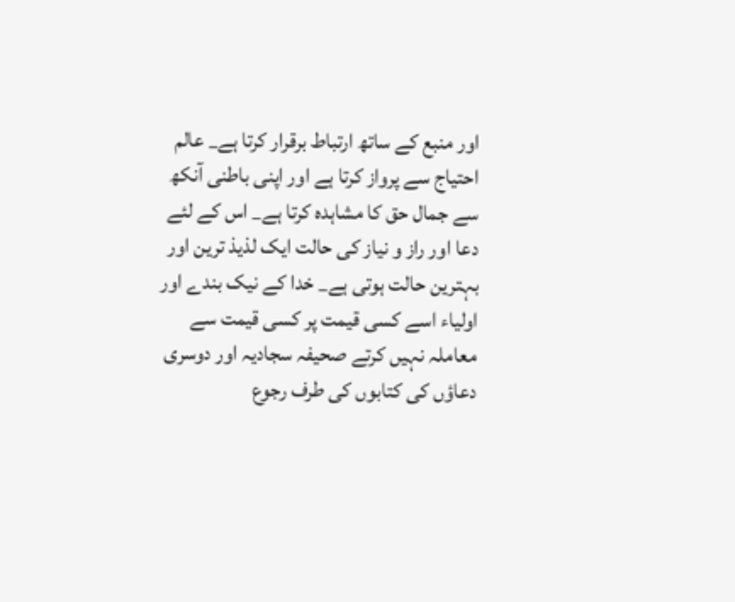اور منبع کے ساتھ ارتباط برقرار کرتا ہے_ عالم احتیاج سے پرواز کرتا ہے اور اپنى باطنى آنکھ سے جمال حق کا مشاہدہ کرتا ہے_ اس کے لئے دعا اور راز و نیاز کى حالت ایک لذیذ ترین اور بہترین حالت ہوتى ہے_ خدا کے نیک بندے اور اولیاء اسے کسى قیمت پر کسى قیمت سے معاملہ نہیں کرتے صحیفہ سجادیہ اور دوسرى دعاؤں کى کتابوں کى طرف رجوع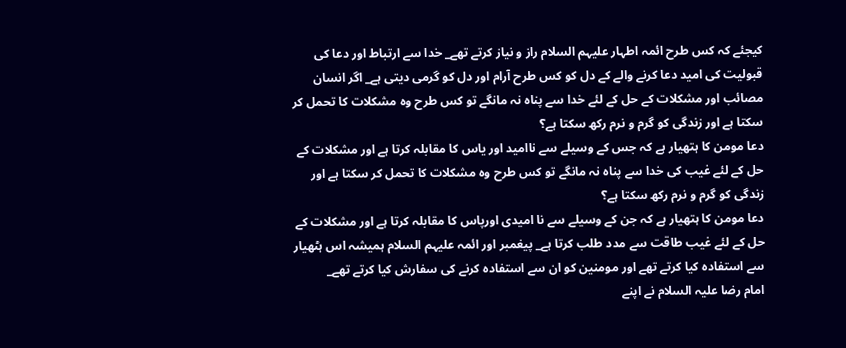کیجئے کہ کس طرح ائمہ اطہار علیہم السلام راز و نیاز کرتے تھے_ خدا سے ارتباط اور دعا کى قبولیت کى امید دعا کرنے والے کے دل کو کس طرح آرام اور دل کو گرمى دیتى ہے_ اگر انسان مصائب اور مشکلات کے حل کے لئے خدا سے پناہ نہ مانگے تو کس طرح وہ مشکلات کا تحمل کر سکتا ہے اور زندگى کو گرم و نرم رکھ سکتا ہے؟
دعا مومن کا ہتھیار ہے کہ جس کے وسیلے سے ناامید اور یاس کا مقابلہ کرتا ہے اور مشکلات کے حل کے لئے غیب کى خدا سے پناہ نہ مانگے تو کس طرح وہ مشکلات کا تحمل کر سکتا ہے اور زندگى کو گرم و نرم رکھ سکتا ہے؟
دعا مومن کا ہتھیار ہے کہ جن کے وسیلے سے نا امیدى اورپاس کا مقابلہ کرتا ہے اور مشکلات کے حل کے لئے غیب طاقت سے مدد طلب کرتا ہے_ پیغمبر اور ائمہ علیہم السلام ہمیشہ اس ہٹھیار سے استفادہ کیا کرتے تھے اور مومنین کو ان سے استفادہ کرنے کى سفارش کیا کرتے تھے_
امام رضا علیہ السلام نے اپنے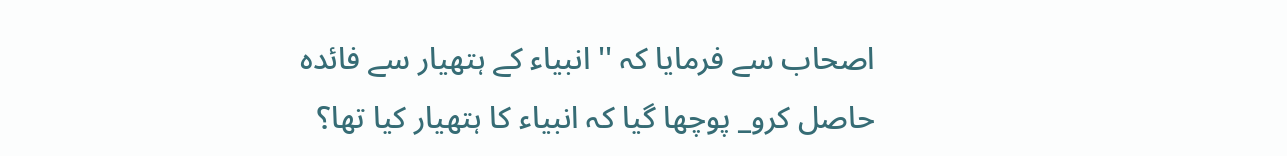اصحاب سے فرمایا کہ '' انبیاء کے ہتھیار سے فائدہ حاصل کرو_ پوچھا گیا کہ انبیاء کا ہتھیار کیا تھا؟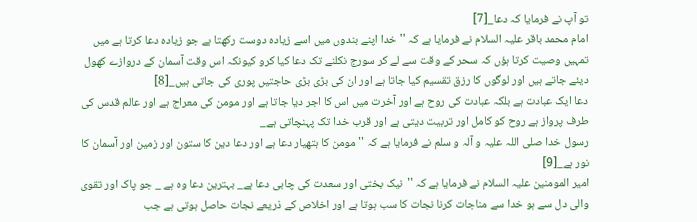تو آپ نے فرمایا کہ دعا_[7]
امام محمد باقر علیہ السلام نے فرمایا ہے کہ '' خدا اپنے بندوں میں اسے زیادہ دوست رکھتا ہے جو زیادہ دعا کرتا ہے میں تمہیں وصیت کرتا ہؤں کہ سحر کے وقت سے لے کر سورج نکلنے تک دعا کیا کرو کیونکہ اس وقت آسمان کے دروازے کھول دیئے جاتے ہیں اور لوگوں کا رزق تقسیم کیا جاتا ہے اور ان کى بڑى بڑى حاجتیں پورى کى جاتى ہیں_[8]
دعا ایک عبادت ہے بلکہ عبادت کى روح ہے اور آخرت میں اس کا اجر دیا جاتا ہے اور مومن کى معراج ہے اور عالم قدس کى طرف پرواز ہے روح کو کامل اور تربیت دیتى ہے اور قرب خدا تک پہنچاتى ہے_
رسول خدا صلى اللہ علیہ و آلہ و سلم نے فرمایا ہے کہ '' مومن کا ہتھیار دعا ہے اور دعا دین کا ستون اور زمین اور آسمان کا نور ہے_[9]
امیر المومنین علیہ السلام نے فرمایا ہے کہ ''نیک بختى اور سعدت کى چابى دعا ہے_ بہترین دعا وہ ہے _ جو پاک اور تقوى والى دل سے ہو خدا سے مناجات کرنا نجات کا سب ہوتا ہے اور اخلاص کے ذریعے نجات حاصل ہوتى ہے جب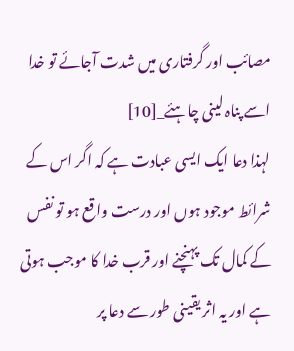مصائب اور گرفتارى میں شدت آجائے تو خدا اسے پناہ لینى چاہئے_[10]
لہذا دعا ایک ایسى عبادت ہے کہ اگر اس کے شرائط موجود ہوں اور درست واقع ہو تو نفس کے کمال تک پہنچنے اور قرب خدا کا موجب ہوتى ہے اور یہ اثر یقینى طور سے دعا پر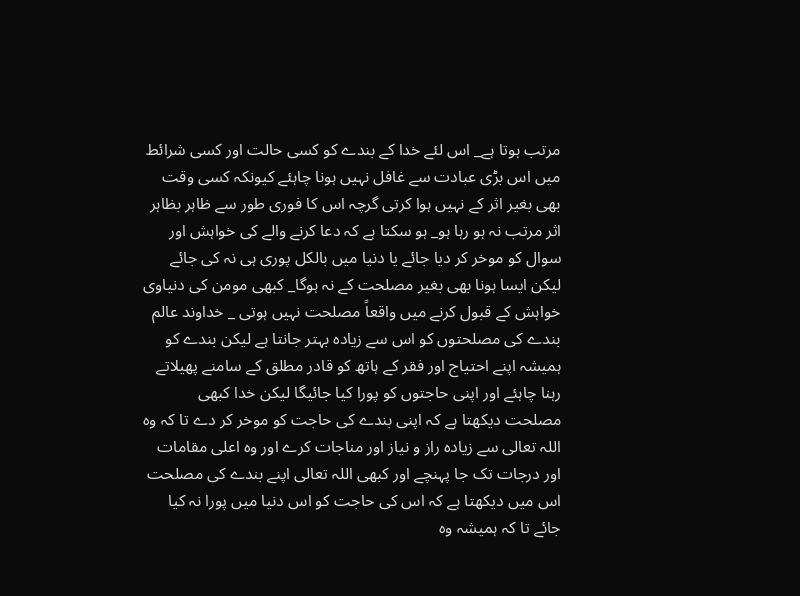مرتب ہوتا ہے_ اس لئے خدا کے بندے کو کسى حالت اور کسى شرائط میں اس بڑى عبادت سے غافل نہیں ہونا چاہئے کیونکہ کسى وقت بھى بغیر اثر کے نہیں ہوا کرتى گرچہ اس کا فورى طور سے ظاہر بظاہر اثر مرتب نہ ہو رہا ہو_ ہو سکتا ہے کہ دعا کرنے والے کى خواہش اور سوال کو موخر کر دیا جائے یا دنیا میں بالکل پورى ہى نہ کى جائے لیکن ایسا ہونا بھى بغیر مصلحت کے نہ ہوگا_ کبھى مومن کى دنیاوى خواہش کے قبول کرنے میں واقعاً مصلحت نہیں ہوتى _ خداوند عالم بندے کى مصلحتوں کو اس سے زیادہ بہتر جانتا ہے لیکن بندے کو ہمیشہ اپنے احتیاج اور فقر کے ہاتھ کو قادر مطلق کے سامنے پھیلاتے رہنا چاہئے اور اپنى حاجتوں کو پورا کیا جائیگا لیکن خدا کبھى مصلحت دیکھتا ہے کہ اپنى بندے کى حاجت کو موخر کر دے تا کہ وہ اللہ تعالى سے زیادہ راز و نیاز اور مناجات کرے اور وہ اعلى مقامات اور درجات تک جا پہنچے اور کبھى اللہ تعالى اپنے بندے کى مصلحت اس میں دیکھتا ہے کہ اس کى حاجت کو اس دنیا میں پورا نہ کیا جائے تا کہ ہمیشہ وہ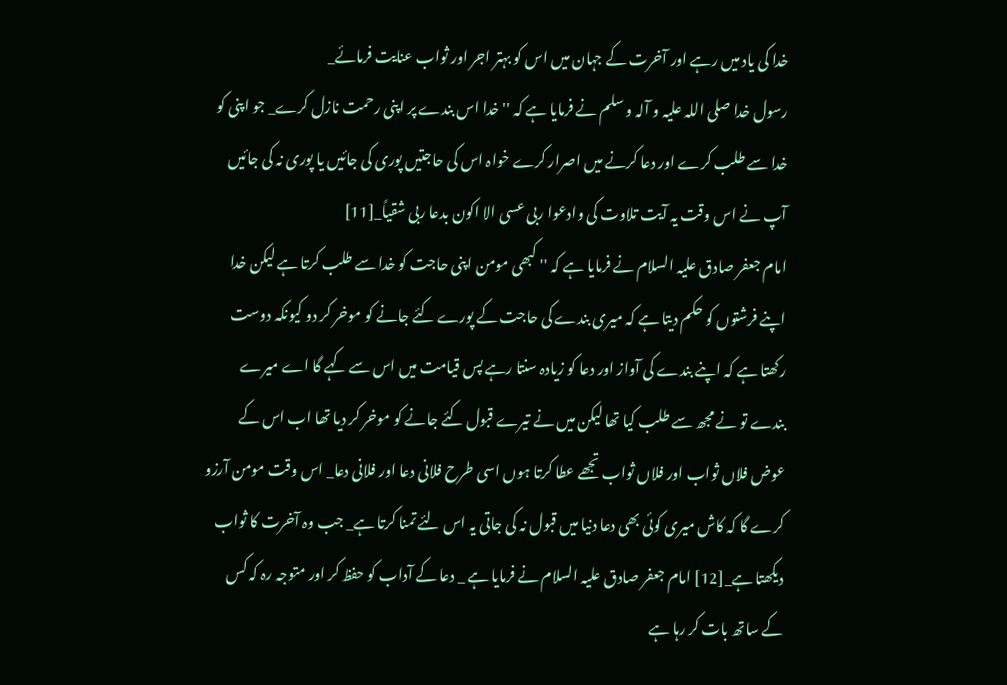خدا کى یاد میں رہے اور آخرت کے جہان میں اس کو بہتر اجر اور ثواب عنایت فرمائے_
رسول خدا صلى اللہ علیہ و آلہ و سلم نے فرمایا ہے کہ '' خدا اس بندے پر اپنى رحمت نازل کرے_ جو اپنى کو خدا سے طلب کرے اور دعا کرنے میں اصرار کرے خواہ اس کى حاجتیں پورى کى جائیں یا پورى نہ کى جائیں آپ نے اس وقت یہ آیت تلاوت کى وادعوا ربى عسى الا اکون بدعا ربى شقیاً_[11]
امام جعفر صادق علیہ السلام نے فرمایا ہے کہ '' کبھى مومن اپنى حاجت کو خدا سے طلب کرتا ہے لیکن خدا اپنے فرشتوں کو حکم دیتا ہے کہ میرى بندے کى حاجت کے پورے کئے جانے کو موخر کر دو کیونکہ دوست رکھتا ہے کہ اپنے بندے کى آواز اور دعا کو زیادہ سنتا رہے پس قیامت میں اس سے کہے گا اے میرے بندے تو نے مجھ سے طلب کیا تھا لیکن میں نے تیرے قبول کئے جانے کو موخر کر دیا تھا اب اس کے عوض فلاں ثواب اور فلاں ثواب تجھے عطا کرتا ہوں اسى طرح فلانى دعا اور فلانى دعا_ اس وقت مومن آرزو کرے گا کہ کاش میرى کوئی بھى دعا دنیا میں قبول نہ کى جاتى یہ اس لئے تمنا کرتا ہے_ جب وہ آخرت کا ثواب دیکھتا ہے_[12] امام جعفر صادق علیہ السلام نے فرمایا ہے _ دعا کے آداب کو حفظ کر اور متوجہ رہ کہ کس کے ساتھ بات کر رہا ہے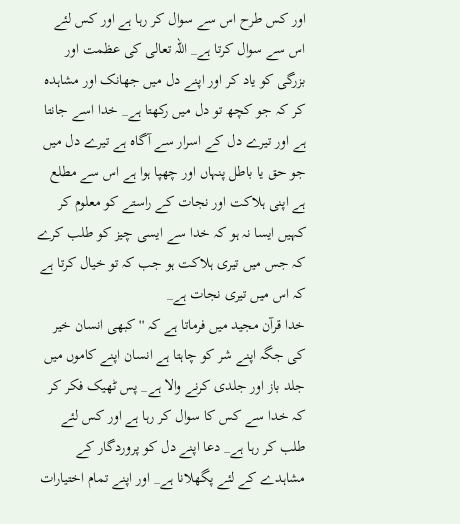اور کس طرح اس سے سوال کر رہا ہے اور کس لئے اس سے سوال کرتا ہے_ اللہ تعالى کى عظمت اور بزرگى کو یاد کر اور اپنے دل میں جھانک اور مشاہدہ کر کہ جو کچھ تو دل میں رکھتا ہے_ خدا اسے جانتا ہے اور تیرے دل کے اسرار سے آگاہ ہے تیرے دل میں جو حق یا باطل پنہاں اور چھپا ہوا ہے اس سے مطلع ہے اپنى ہلاکت اور نجات کے راستے کو معلوم کر کہیں ایسا نہ ہو کہ خدا سے ایسى چیز کو طلب کرے کہ جس میں تیرى ہلاکت ہو جب کہ تو خیال کرتا ہے کہ اس میں تیرى نجات ہے_
خدا قرآن مجید میں فرماتا ہے کہ '' کبھى انسان خیر کى جگہ اپنے شر کو چاہتا ہے انسان اپنے کاموں میں جلد باز اور جلدى کرنے والا ہے_ پس ٹھیک فکر کر کہ خدا سے کس کا سوال کر رہا ہے اور کس لئے طلب کر رہا ہے_ دعا اپنے دل کو پروردگار کے مشاہدے کے لئے پگھلانا ہے_ اور اپنے تمام اختیارات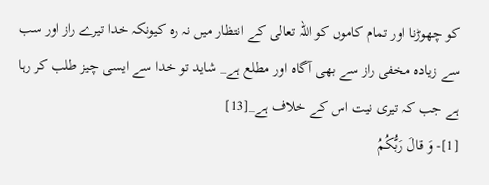کو چھوڑنا اور تمام کاموں کو اللہ تعالى کے انتظار میں نہ رہ کیونکہ خدا تیرے راز اور سب سے زیادہ مخفى راز سے بھى آگاہ اور مطلع ہے_ شاید تو خدا سے ایسى چیز طلب کر رہا ہے جب کہ تیرى نیت اس کے خلاف ہے_[13]
[1]- وَ قالَ رَبُّکُمُ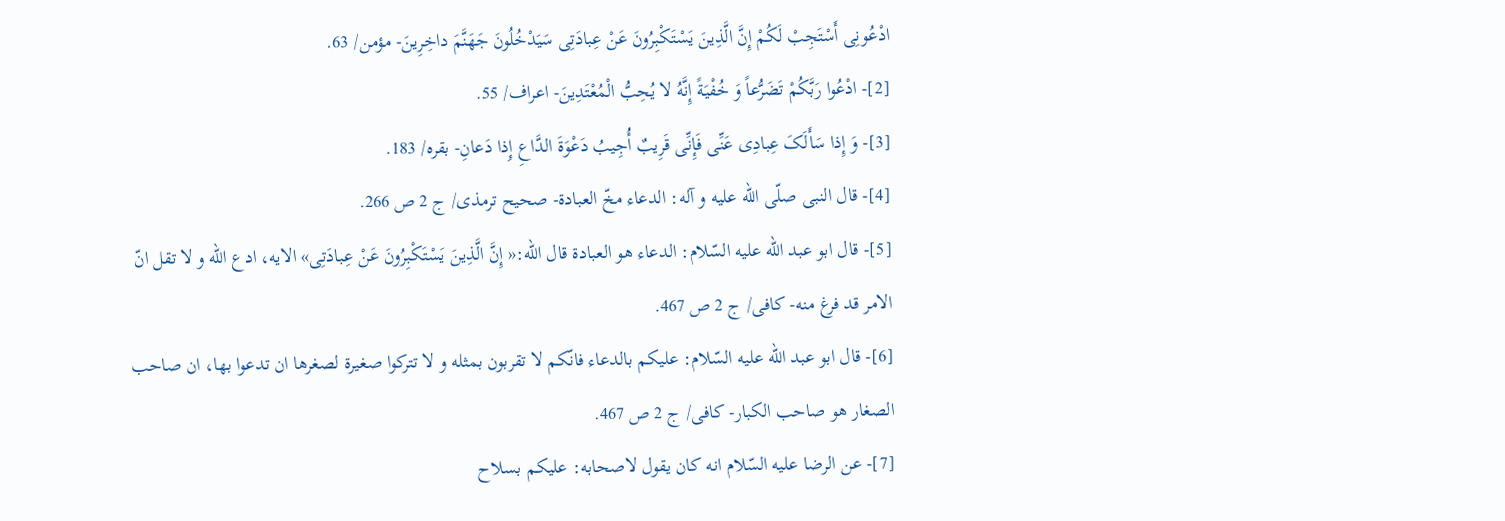ادْعُونِی أَسْتَجِبْ لَکُمْ إِنَّ الَّذِینَ یَسْتَکْبِرُونَ عَنْ عِبادَتِی سَیَدْخُلُونَ جَهَنَّمَ داخِرِینَ- مؤمن/ 63.
[2]- ادْعُوا رَبَّکُمْ تَضَرُّعاً وَ خُفْیَةً إِنَّهُ لا یُحِبُّ الْمُعْتَدِینَ- اعراف/ 55.
[3]- وَ إِذا سَأَلَکَ عِبادِی عَنِّی فَإِنِّی قَرِیبٌ أُجِیبُ دَعْوَةَ الدَّاعِ إِذا دَعانِ- بقره/ 183.
[4]- قال النبى صلّى اللّه علیه و آله: الدعاء مخّ العبادة- صحیح ترمذى/ ج 2 ص 266.
[5]- قال ابو عبد اللّه علیه السّلام: الدعاء هو العبادة قال اللّه:« إِنَّ الَّذِینَ یَسْتَکْبِرُونَ عَنْ عِبادَتِی» الایه، ادع اللّه و لا تقل انّ الامر قد فرغ منه- کافى/ ج 2 ص 467.
[6]- قال ابو عبد اللّه علیه السّلام: علیکم بالدعاء فانّکم لا تقربون بمثله و لا تترکوا صغیرة لصغرها ان تدعوا بها، ان صاحب الصغار هو صاحب الکبار- کافى/ ج 2 ص 467.
[7]- عن الرضا علیه السّلام انه کان یقول لاصحابه: علیکم بسلاح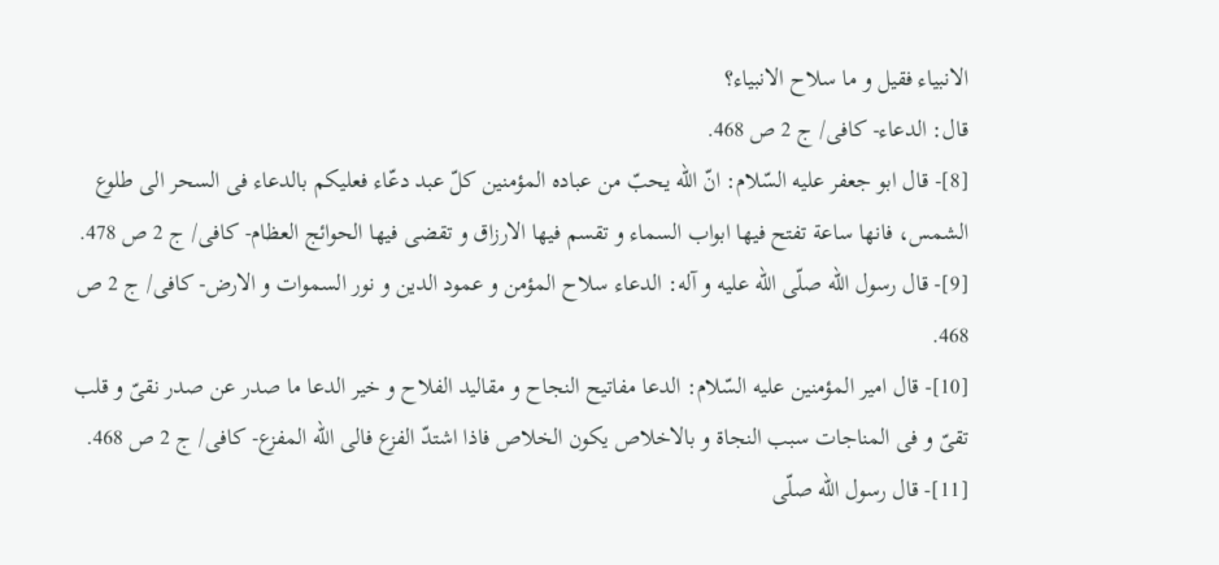الانبیاء فقیل و ما سلاح الانبیاء؟
قال: الدعاء- کافى/ ج 2 ص 468.
[8]- قال ابو جعفر علیه السّلام: انّ اللّه یحبّ من عباده المؤمنین کلّ عبد دعّاء فعلیکم بالدعاء فى السحر الى طلوع الشمس، فانها ساعة تفتح فیها ابواب السماء و تقسم فیها الارزاق و تقضى فیها الحوائج العظام- کافى/ ج 2 ص 478.
[9]- قال رسول اللّه صلّى اللّه علیه و آله: الدعاء سلاح المؤمن و عمود الدین و نور السموات و الارض- کافى/ ج 2 ص 468.
[10]- قال امیر المؤمنین علیه السّلام: الدعا مفاتیح النجاح و مقالید الفلاح و خیر الدعا ما صدر عن صدر نقىّ و قلب تقىّ و فى المناجات سبب النجاة و بالاخلاص یکون الخلاص فاذا اشتدّ الفزع فالى اللّه المفزع- کافى/ ج 2 ص 468.
[11]- قال رسول اللّه صلّى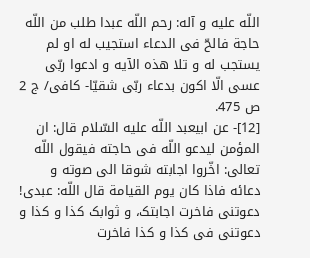اللّه علیه و آله: رحم اللّه عبدا طلب من اللّه حاجة فالحّ فى الدعاء استجیب له او لم یستجب له و تلا هذه الآیه و ادعوا ربّى عسى الّا اکون بدعاء ربّى شقیّا- کافى/ ج 2 ص 475.
[12]- عن ابیعبد اللّه علیه السّلام قال: ان المؤمن لیدعو اللّه فى حاجته فیقول اللّه تعالى: اخّروا اجابته شوقا الى صوته و دعائه فاذا کان یوم القیامة قال اللّه: عبدى! دعوتنى فاخرت اجابتک، و ثوابک کذا و کذا و دعوتنى فى کذا و کذا فاخرت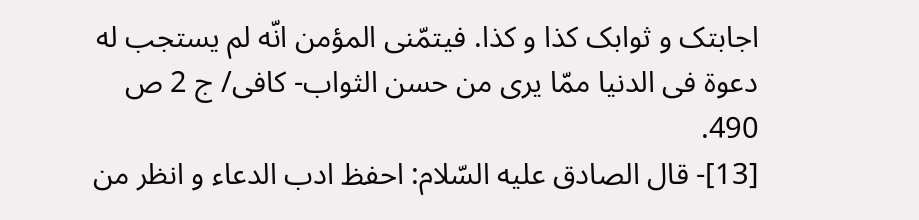اجابتک و ثوابک کذا و کذا. فیتمّنى المؤمن انّه لم یستجب له دعوة فى الدنیا ممّا یرى من حسن الثواب- کافى/ ج 2 ص 490.
[13]- قال الصادق علیه السّلام: احفظ ادب الدعاء و انظر من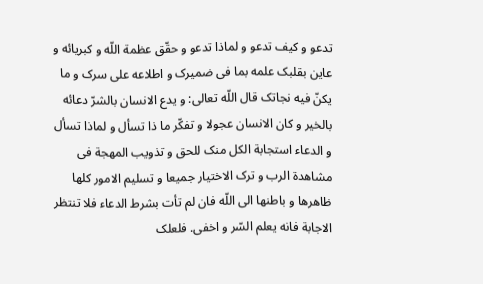تدعو و کیف تدعو و لماذا تدعو و حقّق عظمة اللّه و کبریائه و عاین بقلبک علمه بما فى ضمیرک و اطلاعه على سرک و ما یکنّ فیه نجاتک قال اللّه تعالى: و یدع الانسان بالشرّ دعائه بالخیر و کان الانسان عجولا و تفکّر ما ذا تسأل و لماذا تسأل و الدعاء استجابة الکل منک للحق و تذویب المهجة فى مشاهدة الرب و ترک الاختیار جمیعا و تسلیم الامور کلها ظاهرها و باطنها الى اللّه فان لم تأت بشرط الدعاء فلا تنتظر الاجابة فانه یعلم السّر و اخفى. فلعلک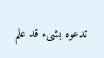تدعوه بشىء قد علم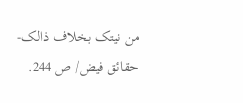من نیتک بخلاف ذالک- حقائق فیض/ ص 244.